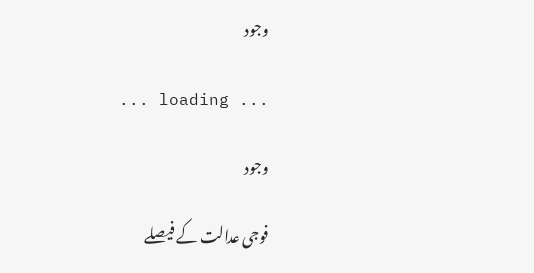وجود

... loading ...

وجود

فوجی عدالت کے فیصلے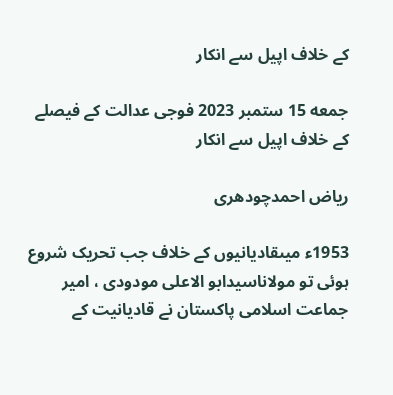کے خلاف اپیل سے انکار

جمعه 15 ستمبر 2023 فوجی عدالت کے فیصلے کے خلاف اپیل سے انکار

ریاض احمدچودھری

1953ء میںقادیانیوں کے خلاف جب تحریک شروع ہوئی تو مولاناسیدابو الاعلی مودودی ، امیر جماعت اسلامی پاکستان نے قادیانیت کے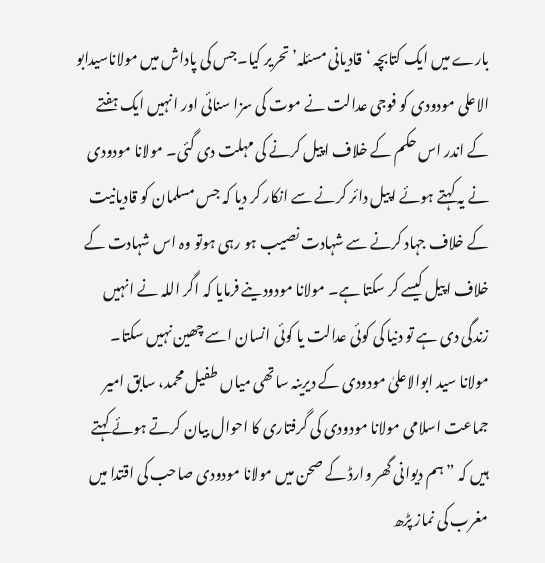بارے میں ایک کتابچہ ‘قادیانی مسئلہ’ تحریر کیا۔جس کی پاداش میں مولاناسیدابو الاعلی مودودی کو فوجی عدالت نے موت کی سزا سنائی اور انہیں ایک ہفتے کے اندر اس حکم کے خلاف اپیل کرنے کی مہلت دی گئی۔ مولانا مودودی نے یہ کہتے ہوئے اپیل دائر کرنے سے انکار کر دیا کہ جس مسلمان کو قادیانیت کے خلاف جہاد کرنے سے شہادت نصیب ہو رہی ہوتو وہ اس شہادت کے خلاف اپیل کیسے کر سکتا ہے۔ مولانا مودودینے فرمایا کہ اگر اللہ نے انہیں زندگی دی ہے تو دنیا کی کوئی عدالت یا کوئی انسان اسے چھین نہیں سکتا۔
مولانا سید ابوالاعلیٰ مودودی کے دیرینہ ساتھی میاں طفیل محمد، سابق امیر جماعت اسلامی مولانا مودودی کی گرفتاری کا احوال بیان کرتے ہوئے کہتے ہیں کہ ” ہم دیوانی گھر وارڈ کے صحن میں مولانا مودودی صاحب کی اقتدا میں مغرب کی نماز پڑھ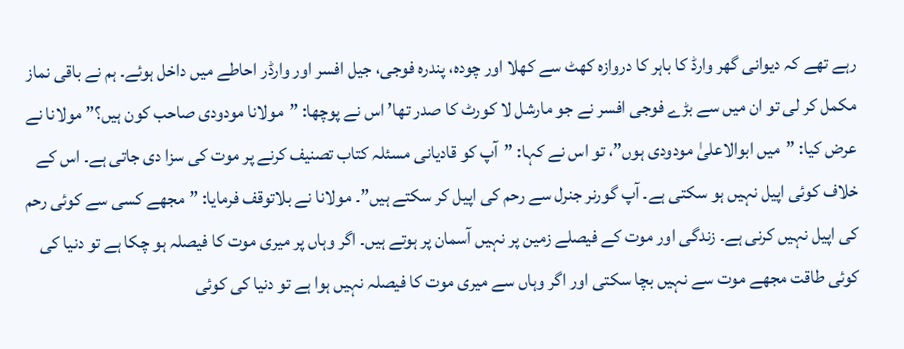رہے تھے کہ دیوانی گھر وارڈ کا باہر کا دروازہ کھٹ سے کھلا اور چودہ، پندرہ فوجی، جیل افسر اور وارڈر احاطے میں داخل ہوئے۔ ہم نے باقی نماز مکمل کر لی تو ان میں سے بڑے فوجی افسر نے جو مارشل لا کورٹ کا صدر تھا’ اس نے پوچھا: ”مولانا مودودی صاحب کون ہیں؟” مولانا نے عرض کیا: ”میں ابوالاعلیٰ مودودی ہوں”، تو اس نے کہا: ”آپ کو قادیانی مسئلہ کتاب تصنیف کرنے پر موت کی سزا دی جاتی ہے۔ اس کے خلاف کوئی اپیل نہیں ہو سکتی ہے۔ آپ گورنر جنرل سے رحم کی اپیل کر سکتے ہیں”۔ مولانا نے بلاتوقف فرمایا: ”مجھے کسی سے کوئی رحم کی اپیل نہیں کرنی ہے۔ زندگی اور موت کے فیصلے زمین پر نہیں آسمان پر ہوتے ہیں۔ اگر وہاں پر میری موت کا فیصلہ ہو چکا ہے تو دنیا کی کوئی طاقت مجھے موت سے نہیں بچا سکتی اور اگر وہاں سے میری موت کا فیصلہ نہیں ہوا ہے تو دنیا کی کوئی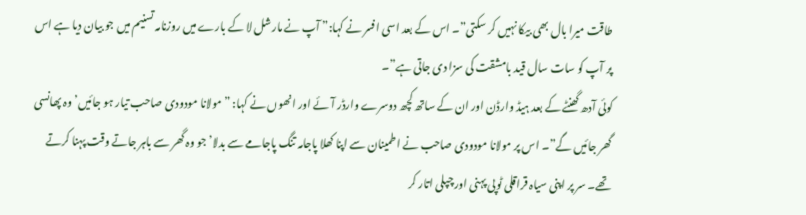طاقت میرا بال بھی بیکا نہیں کر سکتی”۔ اس کے بعد اسی افسر نے کہا:” آپ نے مارشل لا کے بارے میں روزنامہ تسنیم میں جو بیان دیا ہے اس پر آپ کو سات سال قید بامشقت کی سزا دی جاتی ہے”۔
کوئی آدھ گھنٹے کے بعد ہیڈ وارڈن اور ان کے ساتھ کچھ دوسرے وارڈر آئے اور انھوں نے کہا: ”مولانا مودودی صاحب تیار ہو جائیں’ وہ پھانسی گھر جائیں گے”۔ اس پر مولانا مودودی صاحب نے اطمینان سے اپنا کھلا پاجامہ تنگ پاجامے سے بدلا’ جو وہ گھر سے باہر جاتے وقت پہنا کرتے تھے۔ سر پر اپنی سیاہ قراقلی ٹوپی پہنی اور چپلی اتار کر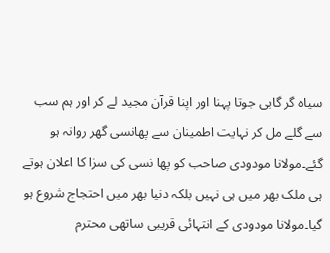سیاہ گر گابی جوتا پہنا اور اپنا قرآن مجید لے کر اور ہم سب سے گلے مل کر نہایت اطمینان سے پھانسی گھر روانہ ہو گئے۔مولانا مودودی صاحب کو پھا نسی کی سزا کا اعلان ہوتے ہی ملک بھر میں ہی نہیں بلکہ دنیا بھر میں احتجاج شروع ہو گیا۔مولانا مودودی کے انتہائی قریبی ساتھی محترم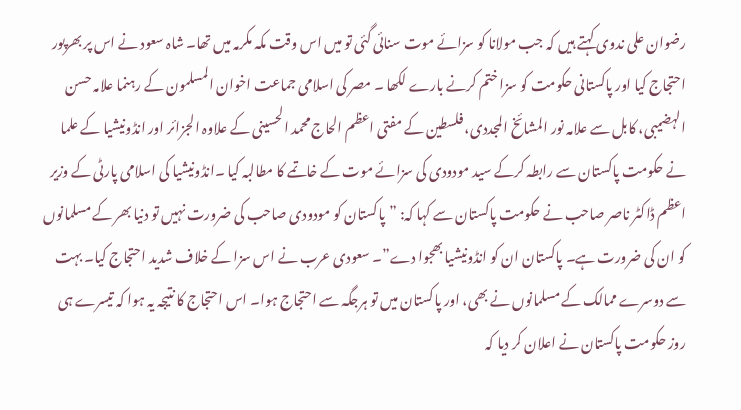رضوان علی ندوی کہتے ہیں کہ جب مولانا کو سزائے موت سنائی گئی تو میں اس وقت مکہ مکرمہ میں تھا۔ شاہ سعود نے اس پر بھرپور احتجاج کیا اور پاکستانی حکومت کو سزا ختم کرنے بارے لکھا ۔ مصر کی اسلامی جماعت اخوان المسلمون کے رہنما علامہ حسن الہضیبی، کابل سے علامہ نور المشائخ المجددی، فلسطین کے مفتی اعظم الحاج محمد الحسینی کے علاوہ الجزائر اور انڈونیشیا کے علما نے حکومت پاکستان سے رابطہ کرکے سید مودودی کی سزائے موت کے خاتمے کا مطالبہ کیا ۔انڈونیشیا کی اسلامی پارٹی کے وزیر اعظم ڈاکٹر ناصر صاحب نے حکومت پاکستان سے کہا کہ: ”پاکستان کو مودودی صاحب کی ضرورت نہیں تو دنیا بھر کے مسلمانوں کو ان کی ضرورت ہے۔ پاکستان ان کو انڈونیشیا بھجوا دے”۔ سعودی عرب نے اس سزا کے خلاف شدید احتجاج کیا۔ بہت سے دوسرے ممالک کے مسلمانوں نے بھی، اور پاکستان میں تو ہرجگہ سے احتجاج ہوا۔ اس احتجاج کا نتیجہ یہ ہوا کہ تیسرے ہی روز حکومت پاکستان نے اعلان کر دیا کہ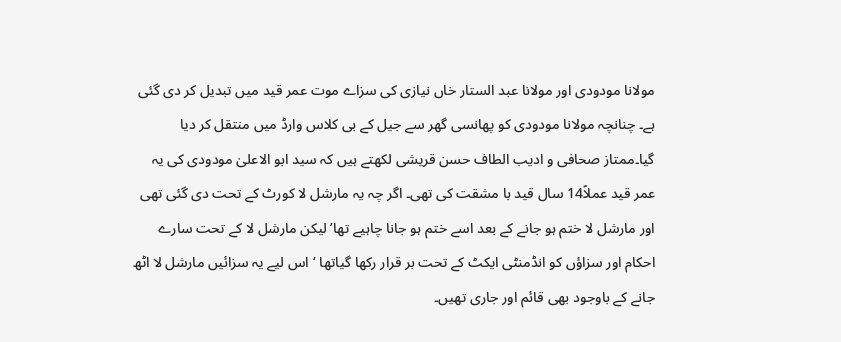مولانا مودودی اور مولانا عبد الستار خاں نیازی کی سزاے موت عمر قید میں تبدیل کر دی گئی ہے۔ چنانچہ مولانا مودودی کو پھانسی گھر سے جیل کے بی کلاس وارڈ میں منتقل کر دیا گیا۔ممتاز صحافی و ادیب الطاف حسن قریشی لکھتے ہیں کہ سید ابو الاعلیٰ مودودی کی یہ عمر قید عملاً14 سال قید با مشقت کی تھی۔ اگر چہ یہ مارشل لا کورٹ کے تحت دی گئی تھی اور مارشل لا ختم ہو جانے کے بعد اسے ختم ہو جانا چاہیے تھا’لیکن مارشل لا کے تحت سارے احکام اور سزاؤں کو انڈمنٹی ایکٹ کے تحت بر قرار رکھا گیاتھا ‘اس لیے یہ سزائیں مارشل لا اٹھ جانے کے باوجود بھی قائم اور جاری تھیں۔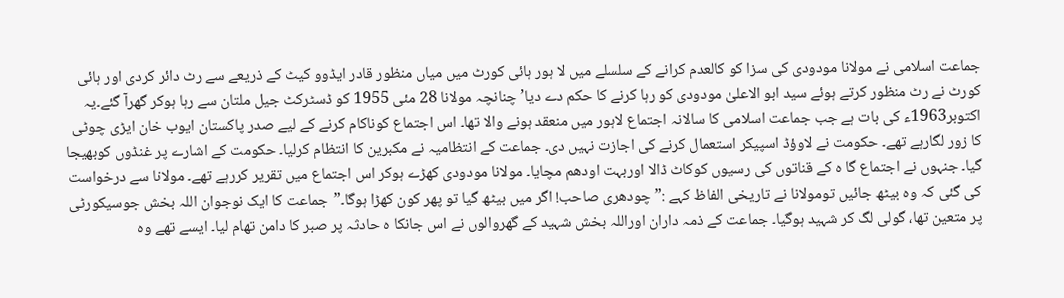جماعت اسلامی نے مولانا مودودی کی سزا کو کالعدم کرانے کے سلسلے میں لا ہور ہائی کورٹ میں میاں منظور قادر ایڈوو کیٹ کے ذریعے سے رٹ دائر کردی اور ہائی کورٹ نے رٹ منظور کرتے ہوئے سید ابو الاعلیٰ مودودی کو رہا کرنے کا حکم دے دیا’ چنانچہ مولانا 28 مئی 1955 کو ڈسٹرکٹ جیل ملتان سے رہا ہوکر گھرآ گئے۔یہ اکتوبر1963ء کی بات ہے جب جماعت اسلامی کا سالانہ اجتماع لاہور میں منعقد ہونے والا تھا۔ اس اجتماع کوناکام کرنے کے لیے صدر پاکستان ایوب خان ایڑی چوٹی کا زور لگارہے تھے۔ حکومت نے لاوؤڈ اسپیکر استعمال کرنے کی اجازت نہیں دی۔ جماعت کے انتظامیہ نے مکبرین کا انتظام کرلیا۔ حکومت کے اشارے پر غنڈوں کوبھیجا گیا۔ جنہوں نے اجتماع گا ہ کے قناتوں کی رسیوں کوکاٹ ڈالا اوربہت اودھم مچایا۔ مولانا مودودی کھڑے ہوکر اس اجتماع میں تقریر کررہے تھے۔ مولانا سے درخواست کی گئی کہ وہ بیٹھ جائیں تومولانا نے تاریخی الفاظ کہے :” چودھری صاحب! اگر میں بیٹھ گیا تو پھر کون کھڑا ہوگا۔”جماعت کا ایک نوجوان اللہ بخش جوسیکورٹی پر متعین تھا، گولی لگ کر شہید ہوگیا۔ جماعت کے ذمہ داران اوراللہ بخش شہید کے گھروالوں نے اس جانکا ہ حادثہ پر صبر کا دامن تھام لیا۔ ایسے تھے وہ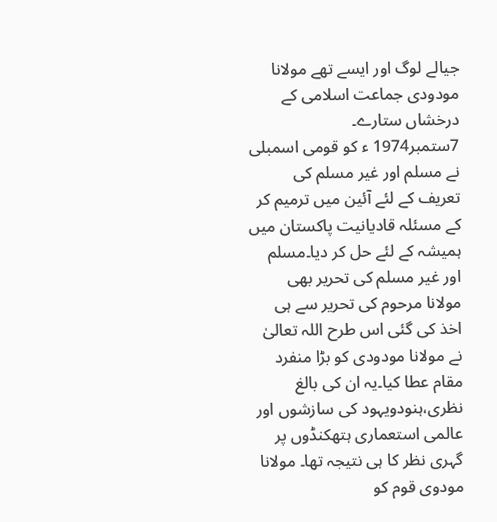جیالے لوگ اور ایسے تھے مولانا مودودی جماعت اسلامی کے درخشاں ستارے۔
7ستمبر1974 ء کو قومی اسمبلی نے مسلم اور غیر مسلم کی تعریف کے لئے آئین میں ترمیم کر کے مسئلہ قادیانیت پاکستان میں ہمیشہ کے لئے حل کر دیا۔مسلم اور غیر مسلم کی تحریر بھی مولانا مرحوم کی تحریر سے ہی اخذ کی گئی اس طرح اللہ تعالیٰ نے مولانا مودودی کو بڑا منفرد مقام عطا کیا۔یہ ان کی بالغ نظری،ہنودویہود کی سازشوں اور عالمی استعماری ہتھکنڈوں پر گہری نظر کا ہی نتیجہ تھا۔ مولانا مودوی قوم کو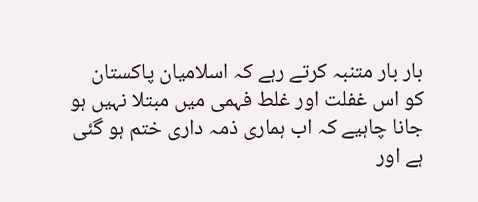بار بار متنبہ کرتے رہے کہ اسلامیان پاکستان کو اس غفلت اور غلط فہمی میں مبتلا نہیں ہو جانا چاہیے کہ اب ہماری ذمہ داری ختم ہو گئی ہے اور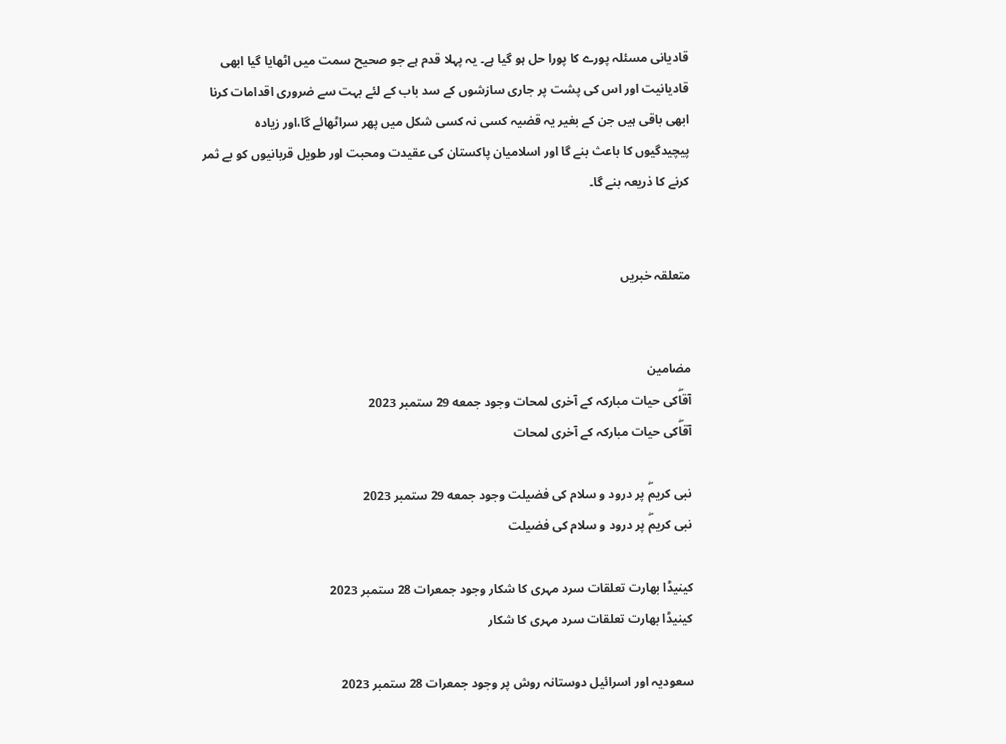قادیانی مسئلہ پورے کا پورا حل ہو گیا ہے۔ یہ پہلا قدم ہے جو صحیح سمت میں اٹھایا گیا ابھی قادیانیت اور اس کی پشت پر جاری سازشوں کے سد باب کے لئے بہت سے ضروری اقدامات کرنا ابھی باقی ہیں جن کے بغیر یہ قضیہ کسی نہ کسی شکل میں پھر سراٹھائے گا،اور زیادہ پیچیدگیوں کا باعث بنے گا اور اسلامیان پاکستان کی عقیدت ومحبت اور طویل قربانیوں کو بے ثمر کرنے کا ذریعہ بنے گا۔


متعلقہ خبریں


مضامین
آقاۖکی حیات مبارکہ کے آخری لمحات وجود جمعه 29 ستمبر 2023
آقاۖکی حیات مبارکہ کے آخری لمحات

نبی کریمۖ پر درود و سلام کی فضیلت وجود جمعه 29 ستمبر 2023
نبی کریمۖ پر درود و سلام کی فضیلت

کینیڈا بھارت تعلقات سرد مہری کا شکار وجود جمعرات 28 ستمبر 2023
کینیڈا بھارت تعلقات سرد مہری کا شکار

سعودیہ اور اسرائیل دوستانہ روش پر وجود جمعرات 28 ستمبر 2023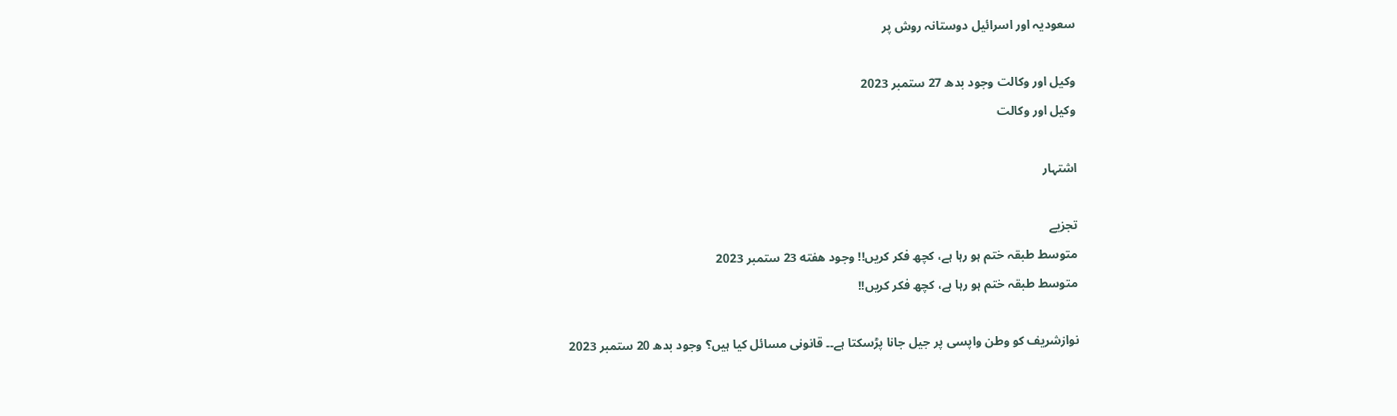سعودیہ اور اسرائیل دوستانہ روش پر

وکیل اور وکالت وجود بدھ 27 ستمبر 2023
وکیل اور وکالت

اشتہار

تجزیے
متوسط طبقہ ختم ہو رہا ہے، کچھ فکر کریں!! وجود هفته 23 ستمبر 2023
متوسط طبقہ ختم ہو رہا ہے، کچھ فکر کریں!!

نوازشریف کو وطن واپسی پر جیل جانا پڑسکتا ہے۔۔ قانونی مسائل کیا ہیں؟ وجود بدھ 20 ستمبر 2023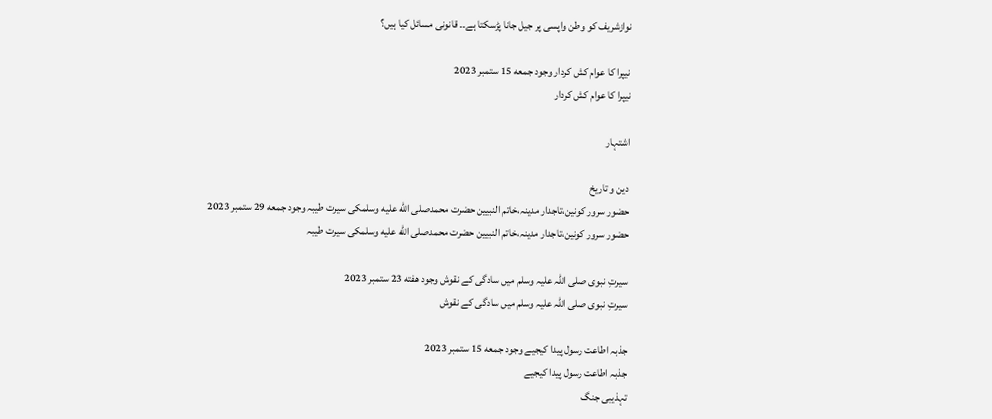نوازشریف کو وطن واپسی پر جیل جانا پڑسکتا ہے۔۔ قانونی مسائل کیا ہیں؟

نیپرا کا عوام کش کردار وجود جمعه 15 ستمبر 2023
نیپرا کا عوام کش کردار

اشتہار

دین و تاریخ
حضور سرور کونین،تاجدار مدینہ،خاتم النبیین حضرت محمدصلى الله عليه وسلمکی سیرت طیبہ وجود جمعه 29 ستمبر 2023
حضور سرور کونین،تاجدار مدینہ،خاتم النبیین حضرت محمدصلى الله عليه وسلمکی سیرت طیبہ

سیرتِ نبوی صلی اللہ علیہ وسلم میں سادگی کے نقوش وجود هفته 23 ستمبر 2023
سیرتِ نبوی صلی اللہ علیہ وسلم میں سادگی کے نقوش

جذبہ اطاعت رسول پیدا کیجیے وجود جمعه 15 ستمبر 2023
جذبہ اطاعت رسول پیدا کیجیے
تہذیبی جنگ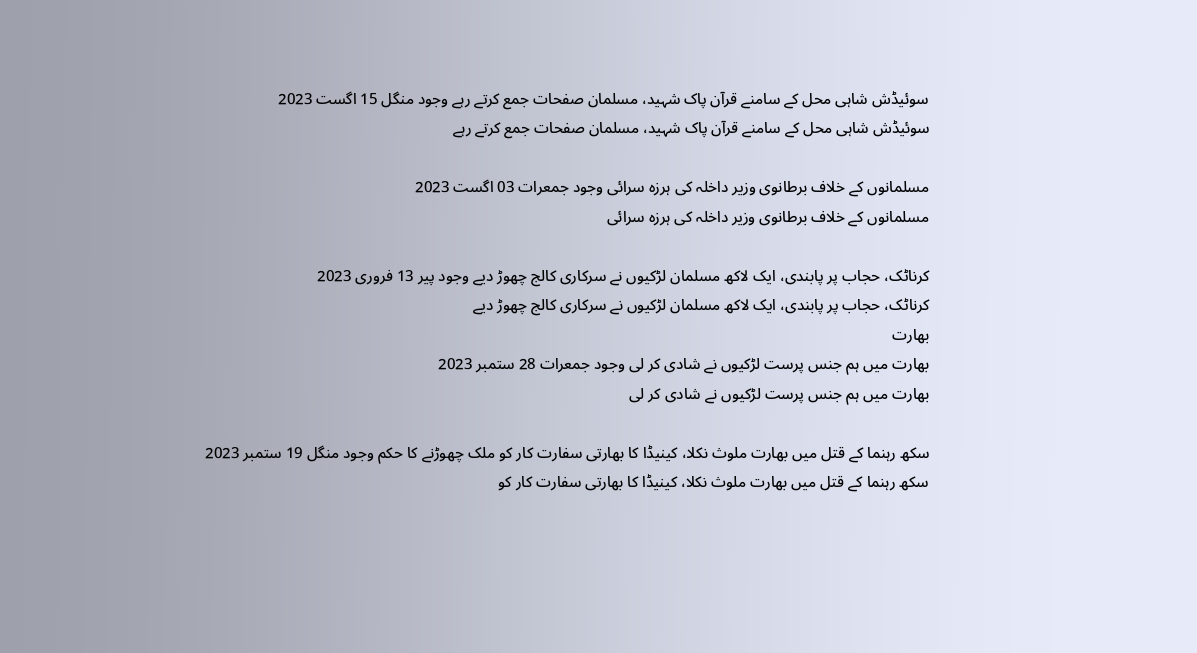سوئیڈش شاہی محل کے سامنے قرآن پاک شہید، مسلمان صفحات جمع کرتے رہے وجود منگل 15 اگست 2023
سوئیڈش شاہی محل کے سامنے قرآن پاک شہید، مسلمان صفحات جمع کرتے رہے

مسلمانوں کے خلاف برطانوی وزیر داخلہ کی ہرزہ سرائی وجود جمعرات 03 اگست 2023
مسلمانوں کے خلاف برطانوی وزیر داخلہ کی ہرزہ سرائی

کرناٹک، حجاب پر پابندی، ایک لاکھ مسلمان لڑکیوں نے سرکاری کالج چھوڑ دیے وجود پیر 13 فروری 2023
کرناٹک، حجاب پر پابندی، ایک لاکھ مسلمان لڑکیوں نے سرکاری کالج چھوڑ دیے
بھارت
بھارت میں ہم جنس پرست لڑکیوں نے شادی کر لی وجود جمعرات 28 ستمبر 2023
بھارت میں ہم جنس پرست لڑکیوں نے شادی کر لی

سکھ رہنما کے قتل میں بھارت ملوث نکلا، کینیڈا کا بھارتی سفارت کار کو ملک چھوڑنے کا حکم وجود منگل 19 ستمبر 2023
سکھ رہنما کے قتل میں بھارت ملوث نکلا، کینیڈا کا بھارتی سفارت کار کو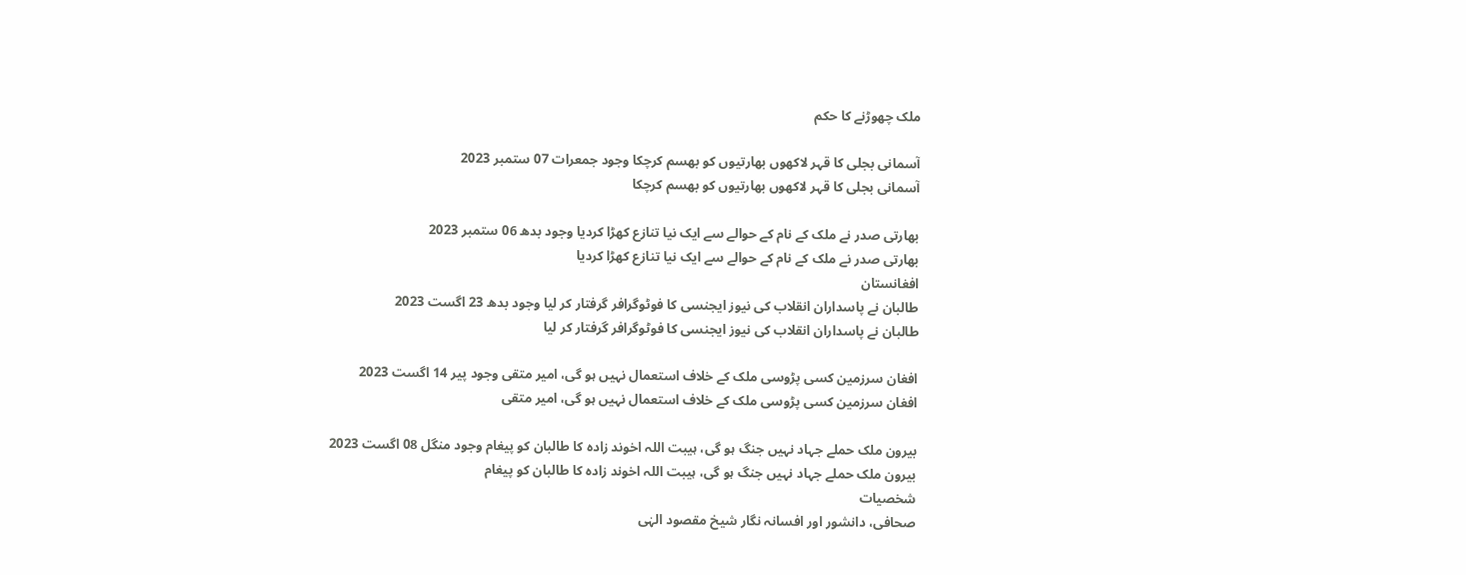ملک چھوڑنے کا حکم

آسمانی بجلی کا قہر لاکھوں بھارتیوں کو بھسم کرچکا وجود جمعرات 07 ستمبر 2023
آسمانی بجلی کا قہر لاکھوں بھارتیوں کو بھسم کرچکا

بھارتی صدر نے ملک کے نام کے حوالے سے ایک نیا تنازع کھڑا کردیا وجود بدھ 06 ستمبر 2023
بھارتی صدر نے ملک کے نام کے حوالے سے ایک نیا تنازع کھڑا کردیا
افغانستان
طالبان نے پاسداران انقلاب کی نیوز ایجنسی کا فوٹوگرافر گرفتار کر لیا وجود بدھ 23 اگست 2023
طالبان نے پاسداران انقلاب کی نیوز ایجنسی کا فوٹوگرافر گرفتار کر لیا

افغان سرزمین کسی پڑوسی ملک کے خلاف استعمال نہیں ہو گی، امیر متقی وجود پیر 14 اگست 2023
افغان سرزمین کسی پڑوسی ملک کے خلاف استعمال نہیں ہو گی، امیر متقی

بیرون ملک حملے جہاد نہیں جنگ ہو گی، ہیبت اللہ اخوند زادہ کا طالبان کو پیغام وجود منگل 08 اگست 2023
بیرون ملک حملے جہاد نہیں جنگ ہو گی، ہیبت اللہ اخوند زادہ کا طالبان کو پیغام
شخصیات
صحافی، دانشور اور افسانہ نگار شیخ مقصود الہٰی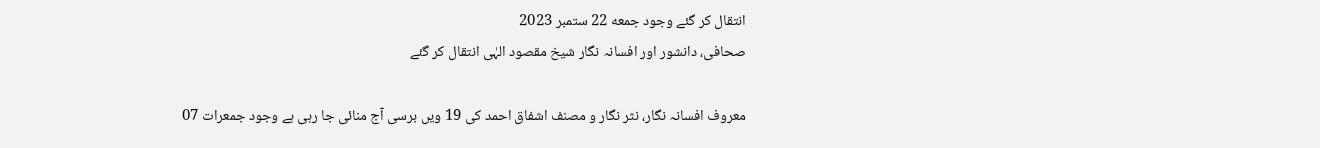انتقال کر گئے وجود جمعه 22 ستمبر 2023
صحافی، دانشور اور افسانہ نگار شیخ مقصود الہٰی انتقال کر گئے

معروف افسانہ نگار، نثر نگار و مصنف اشفاق احمد کی 19 ویں برسی آج منائی جا رہی ہے وجود جمعرات 07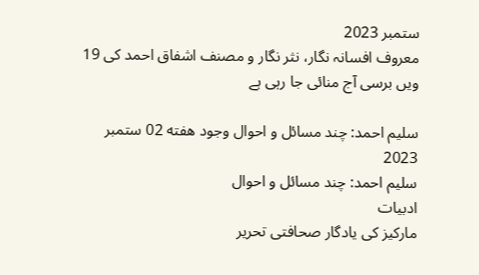ستمبر 2023
معروف افسانہ نگار، نثر نگار و مصنف اشفاق احمد کی 19 ویں برسی آج منائی جا رہی ہے

سلیم احمد: چند مسائل و احوال وجود هفته 02 ستمبر 2023
سلیم احمد: چند مسائل و احوال
ادبیات
مارکیز کی یادگار صحافتی تحریر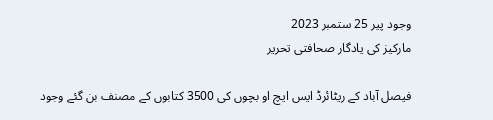وجود پیر 25 ستمبر 2023
مارکیز کی یادگار صحافتی تحریر

فیصل آباد کے ریٹائرڈ ایس ایچ او بچوں کی 3500 کتابوں کے مصنف بن گئے وجود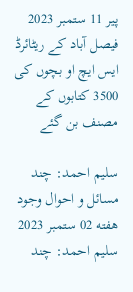پیر 11 ستمبر 2023
فیصل آباد کے ریٹائرڈ ایس ایچ او بچوں کی 3500 کتابوں کے مصنف بن گئے

سلیم احمد: چند مسائل و احوال وجود هفته 02 ستمبر 2023
سلیم احمد: چند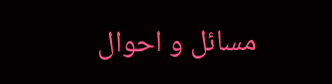مسائل و احوال